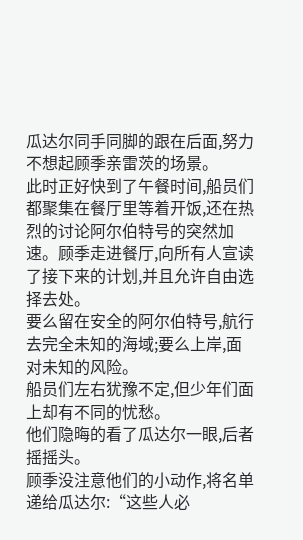瓜达尔同手同脚的跟在后面,努力不想起顾季亲雷茨的场景。
此时正好快到了午餐时间,船员们都聚集在餐厅里等着开饭,还在热烈的讨论阿尔伯特号的突然加速。顾季走进餐厅,向所有人宣读了接下来的计划,并且允许自由选择去处。
要么留在安全的阿尔伯特号,航行去完全未知的海域;要么上岸,面对未知的风险。
船员们左右犹豫不定,但少年们面上却有不同的忧愁。
他们隐晦的看了瓜达尔一眼,后者摇摇头。
顾季没注意他们的小动作,将名单递给瓜达尔:“这些人必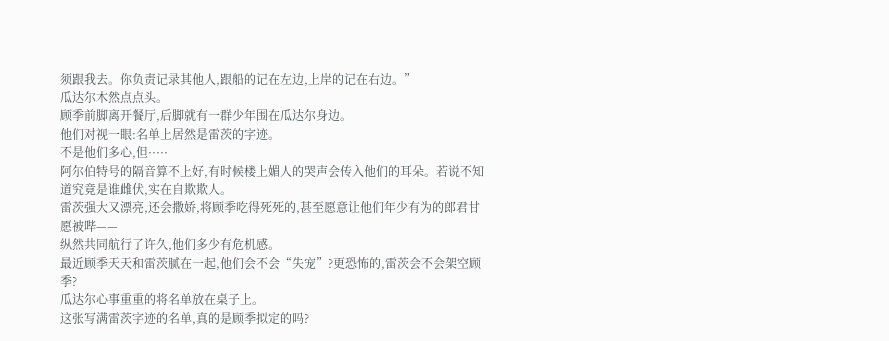须跟我去。你负责记录其他人,跟船的记在左边,上岸的记在右边。”
瓜达尔木然点点头。
顾季前脚离开餐厅,后脚就有一群少年围在瓜达尔身边。
他们对视一眼:名单上居然是雷茨的字迹。
不是他们多心,但·····
阿尔伯特号的隔音算不上好,有时候楼上媚人的哭声会传入他们的耳朵。若说不知道究竟是谁雌伏,实在自欺欺人。
雷茨强大又漂亮,还会撒娇,将顾季吃得死死的,甚至愿意让他们年少有为的郎君甘愿被哔——
纵然共同航行了许久,他们多少有危机感。
最近顾季天天和雷茨腻在一起,他们会不会“失宠”?更恐怖的,雷茨会不会架空顾季?
瓜达尔心事重重的将名单放在桌子上。
这张写满雷茨字迹的名单,真的是顾季拟定的吗?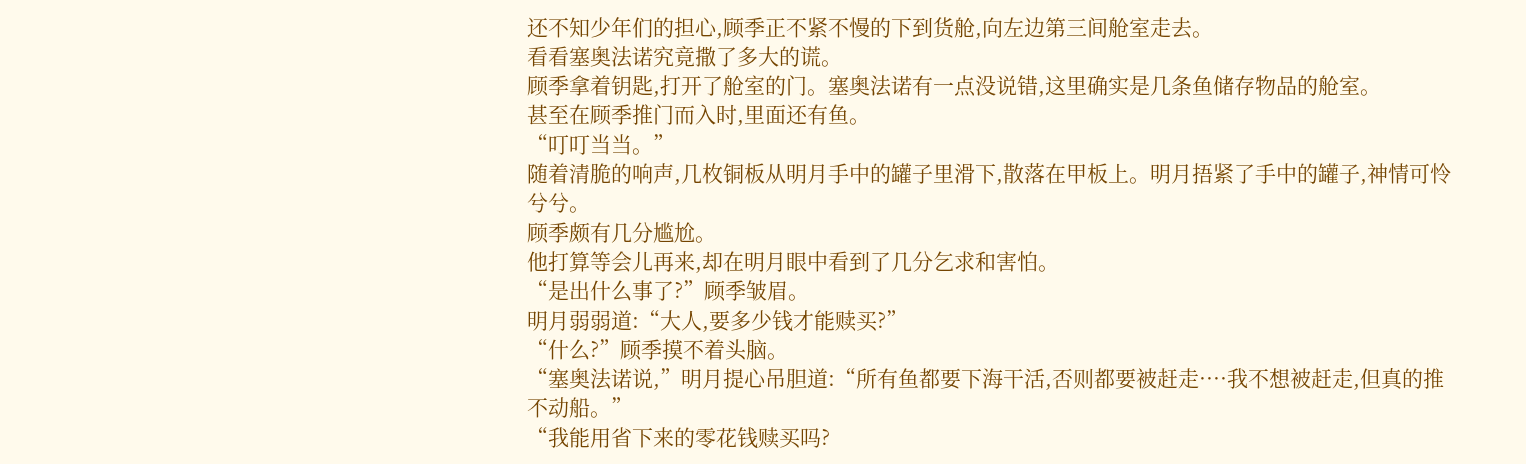还不知少年们的担心,顾季正不紧不慢的下到货舱,向左边第三间舱室走去。
看看塞奥法诺究竟撒了多大的谎。
顾季拿着钥匙,打开了舱室的门。塞奥法诺有一点没说错,这里确实是几条鱼储存物品的舱室。
甚至在顾季推门而入时,里面还有鱼。
“叮叮当当。”
随着清脆的响声,几枚铜板从明月手中的罐子里滑下,散落在甲板上。明月捂紧了手中的罐子,神情可怜兮兮。
顾季颇有几分尴尬。
他打算等会儿再来,却在明月眼中看到了几分乞求和害怕。
“是出什么事了?”顾季皱眉。
明月弱弱道:“大人,要多少钱才能赎买?”
“什么?”顾季摸不着头脑。
“塞奥法诺说,”明月提心吊胆道:“所有鱼都要下海干活,否则都要被赶走····我不想被赶走,但真的推不动船。”
“我能用省下来的零花钱赎买吗?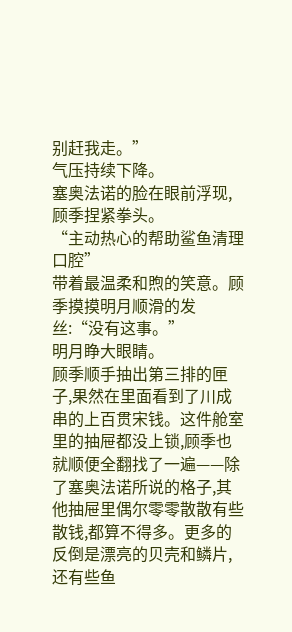别赶我走。”
气压持续下降。
塞奥法诺的脸在眼前浮现,顾季捏紧拳头。
“主动热心的帮助鲨鱼清理口腔”
带着最温柔和煦的笑意。顾季摸摸明月顺滑的发丝:“没有这事。”
明月睁大眼睛。
顾季顺手抽出第三排的匣子,果然在里面看到了川成串的上百贯宋钱。这件舱室里的抽屉都没上锁,顾季也就顺便全翻找了一遍——除了塞奥法诺所说的格子,其他抽屉里偶尔零零散散有些散钱,都算不得多。更多的反倒是漂亮的贝壳和鳞片,还有些鱼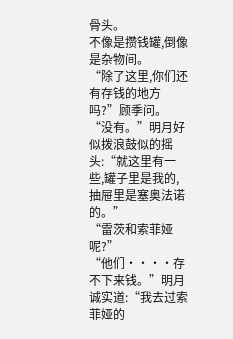骨头。
不像是攒钱罐,倒像是杂物间。
“除了这里,你们还有存钱的地方吗?”顾季问。
“没有。”明月好似拨浪鼓似的摇头:“就这里有一些,罐子里是我的,抽屉里是塞奥法诺的。”
“雷茨和索菲娅呢?”
“他们····存不下来钱。”明月诚实道:“我去过索菲娅的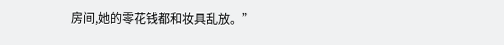房间,她的零花钱都和妆具乱放。”